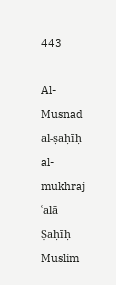443

Al-Musnad al-ṣaḥīḥ al-mukhraj ʿalā Ṣaḥīḥ Muslim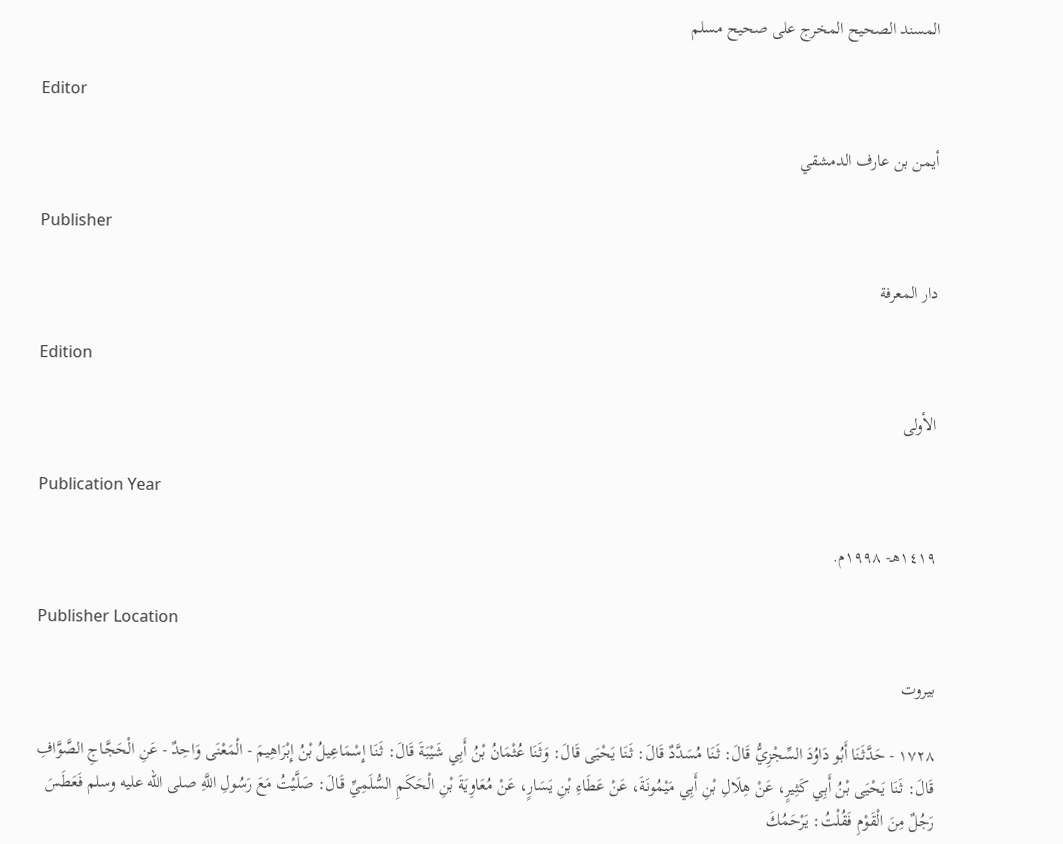المسند الصحيح المخرج على صحيح مسلم

Editor

أيمن بن عارف الدمشقي

Publisher

دار المعرفة

Edition

الأولى

Publication Year

١٤١٩هـ- ١٩٩٨م.

Publisher Location

بيروت

١٧٢٨ - حَدَّثَنَا أَبُو دَاوُدَ السِّجْزِيُّ قَالَ: ثَنَا مُسَدَّدٌ قَالَ: ثَنَا يَحْيَى قَالَ: وَثَنَا عُثْمَانُ بْنُ أَبِي شَيْبَةَ قَالَ: ثَنَا إِسْمَاعِيلُ بْنُ إِبْرَاهِيمَ - الْمَعْنَى وَاحِدٌ - عَنِ الْحَجَّاجِ الصَّوَّافِ قَالَ: ثَنَا يَحْيَى بْنُ أَبِي كَثِيرٍ، عَنْ هِلَالِ بْنِ أَبِي مَيْمُونَةَ، عَنْ عَطَاءِ بْنِ يَسَارٍ، عَنْ مُعَاوِيَةَ بْنِ الْحَكَمِ السُّلَمِيِّ قَالَ: صَلَّيْتُ مَعَ رَسُولِ اللَّهِ صلى الله عليه وسلم فَعَطَسَ رَجُلٌ مِنَ الْقَوْمِ فَقُلْتُ: يَرْحَمُكَ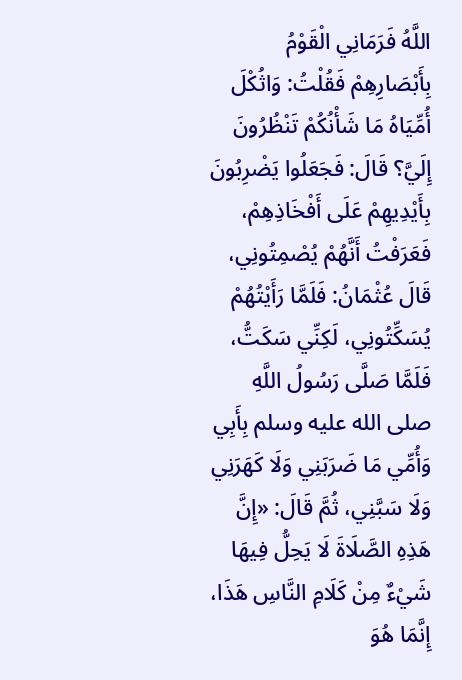اللَّهُ فَرَمَانِي الْقَوْمُ بِأَبْصَارِهِمْ فَقُلْتُ: وَاثُكْلَ أُمِّيَاهُ مَا شَأْنُكُمْ تَنْظُرُونَ إِلَيَّ؟ قَالَ: فَجَعَلُوا يَضْرِبُونَ بِأَيْدِيهِمْ عَلَى أَفْخَاذِهِمْ، فَعَرَفْتُ أَنَّهُمْ يُصْمِتُونِي، قَالَ عُثْمَانُ: فَلَمَّا رَأَيْتُهُمْ يُسَكِّتُونِي، لَكِنِّي سَكَتُّ، فَلَمَّا صَلَّى رَسُولُ اللَّهِ صلى الله عليه وسلم بِأَبِي وَأُمِّي مَا ضَرَبَنِي وَلَا كَهَرَنِي وَلَا سَبَّنِي، ثُمَّ قَالَ: «إِنَّ هَذِهِ الصَّلَاةَ لَا يَحِلُّ فِيهَا شَيْءٌ مِنْ كَلَامِ النَّاسِ هَذَا، إِنَّمَا هُوَ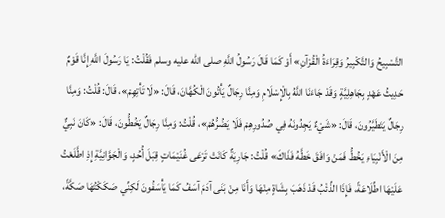التَّسْبِيحُ وَالتَّكْبِيرُ وَقِرَاءَةُ الْقُرْآنِ» أَوْ كَمَا قَالَ رَسُولُ اللَّهِ صلى الله عليه وسلم فَقُلْتُ: يَا رَسُولَ اللَّهِ إِنَّا قَوْمٌ حَدِيثُ عَهْدٍ بِجَاهِلِيَّةٍ وَقَدْ جَاءَنَا اللَّهُ بِالْإِسْلَامِ وَمِنَّا رِجَالٌ يَأْتُونَ الْكُهَّانَ، قَالَ: «لَا تَأْتِهِمْ»، قَالَ: قُلْتُ: وَمِنَّا رِجَالٌ يَتَطَيَّرُونَ، قَالَ: «شَيْءٌ يَجِدُونَهُ فِي صُدُورِهِمْ فَلَا يَضُرُّهُمْ»، قُلْتُ: وَمِنَّا رِجَالٌ يَخُطُّونَ، قَالَ: «كَانَ نَبِيٌّ مِنَ الْأَنْبِيَاءِ يَخُطُّ فَمَنْ وَافَقَ خَطَّهُ فَذَاكَ» قُلْتُ: جَارِيَةٌ كَانَتْ تَرْعَى غُنَيْمَاتٍ قِبَلَ أُحُدٍ، وَالْجَوَّانِيَّةِ إِذِ اطَّلَعْتُ عَلَيْهَا اطِّلَاعَةً، فَإِذَا الذِّئْبُ قَدْ ذَهَبَ بِشَاةٍ مِنْهَا وَأَنَا مِنْ بَنَى آدَمَ آسَفُ كَمَا يَأْسَفُونَ لَكِنِّي صَكَكْتُهَا صَكَّةً،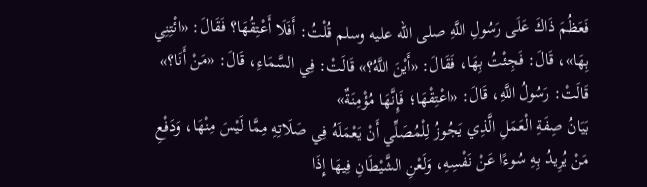فَعَظُمَ ذَاكَ عَلَى رَسُولِ اللَّهِ صلى الله عليه وسلم قُلْتُ: أَفَلَا أَعْتِقُهَا؟ فَقَالَ: «ائْتِنِي بِهَا»، قَالَ: فَجِئْتُ بِهَا، فَقَالَ: «أَيْنَ اللَّهُ؟» قَالَتْ: فِي السَّمَاءِ، قَالَ: «مَنْ أَنَا؟» قَالَتْ: رَسُولُ اللَّهِ، قَالَ: «اعْتِقْهَا؛ فَإِنَّهَا مُؤْمِنَةٌ»
بَيَانُ صِفَةِ الْعَمَلِ الَّذِي يَجُوزُ لِلْمُصَلِّي أَنْ يَعْمَلَهُ فِي صَلَاتِهِ مِمَّا لَيْسَ مِنْهَا، وَدَفْعِ مَنْ يُرِيدُ بِهِ سُوءًا عَنْ نَفْسِهِ، وَلَعْنِ الشَّيْطَانِ فِيهَا إِذَا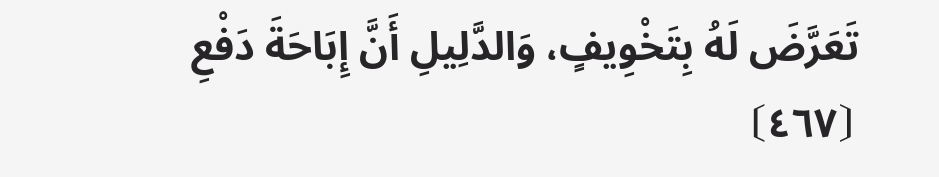تَعَرَّضَ لَهُ بِتَخْوِيفٍ، وَالدَّلِيلِ أَنَّ إِبَاحَةَ دَفْعِ ⦗٤٦٧⦘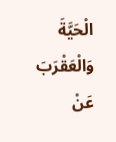الْحَيَّةَ وَالْعَقْرَبَ عَنْ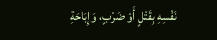نَفْسِهِ بِقَتْلٍ أَوْ ضَرْبٍ، وَإِبَاحَةِ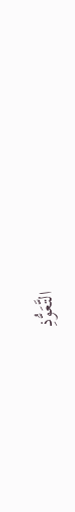التَّعَوُّذِ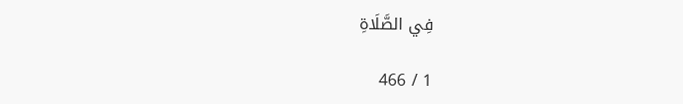فِي الصَّلَاةِ

1 / 466